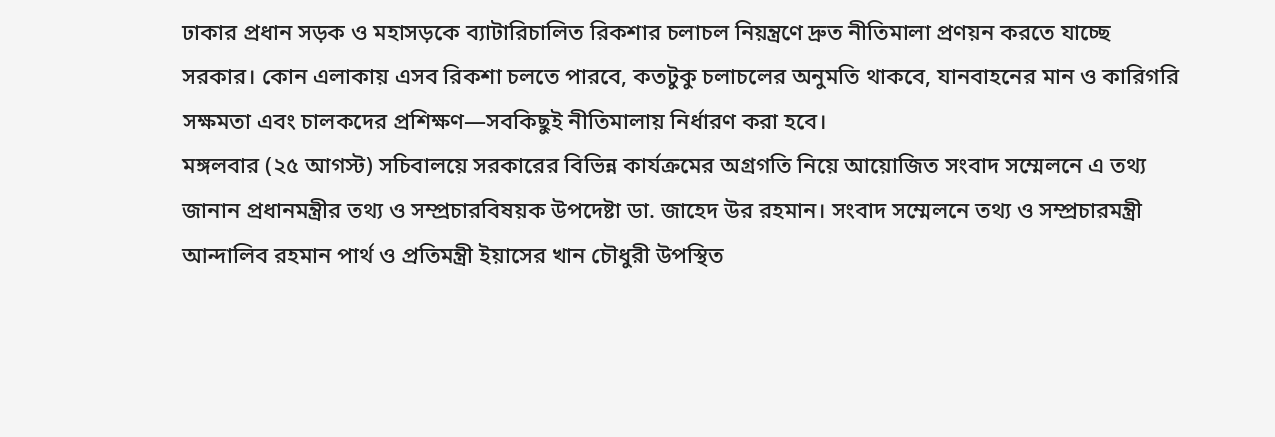ঢাকার প্রধান সড়ক ও মহাসড়কে ব্যাটারিচালিত রিকশার চলাচল নিয়ন্ত্রণে দ্রুত নীতিমালা প্রণয়ন করতে যাচ্ছে সরকার। কোন এলাকায় এসব রিকশা চলতে পারবে, কতটুকু চলাচলের অনুমতি থাকবে, যানবাহনের মান ও কারিগরি সক্ষমতা এবং চালকদের প্রশিক্ষণ—সবকিছুই নীতিমালায় নির্ধারণ করা হবে।
মঙ্গলবার (২৫ আগস্ট) সচিবালয়ে সরকারের বিভিন্ন কার্যক্রমের অগ্রগতি নিয়ে আয়োজিত সংবাদ সম্মেলনে এ তথ্য জানান প্রধানমন্ত্রীর তথ্য ও সম্প্রচারবিষয়ক উপদেষ্টা ডা. জাহেদ উর রহমান। সংবাদ সম্মেলনে তথ্য ও সম্প্রচারমন্ত্রী আন্দালিব রহমান পার্থ ও প্রতিমন্ত্রী ইয়াসের খান চৌধুরী উপস্থিত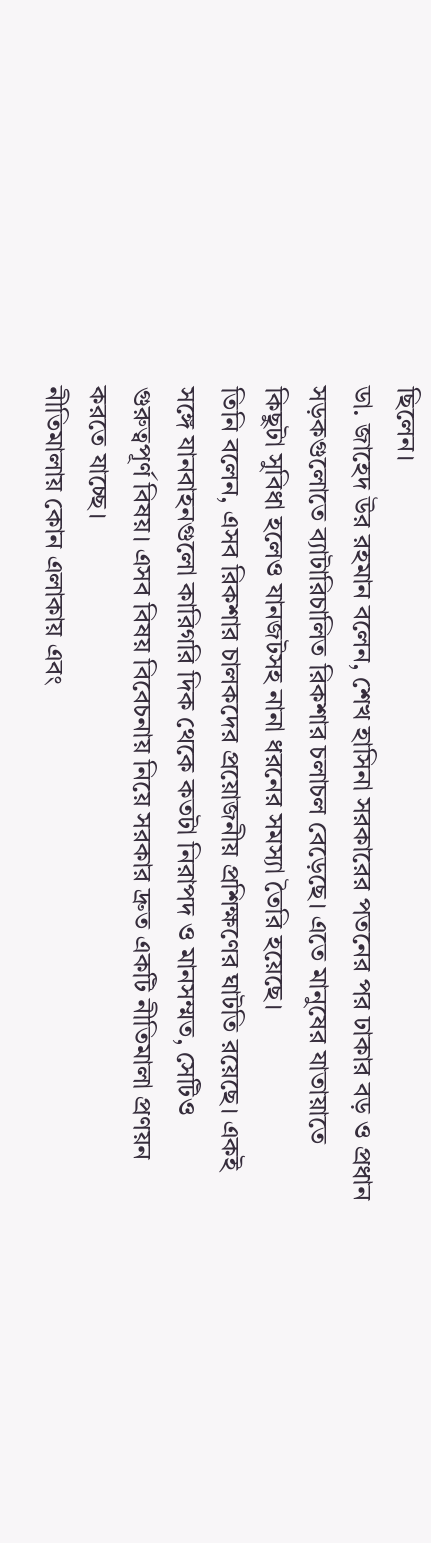ছিলেন।
ডা. জাহেদ উর রহমান বলেন, শেখ হাসিনা সরকারের পতনের পর ঢাকার বড় ও প্রধান সড়কগুলোতে ব্যাটারিচালিত রিকশার চলাচল বেড়েছে। এতে মানুষের যাতায়াতে কিছুটা সুবিধা হলেও যানজটসহ নানা ধরনের সমস্যা তৈরি হয়েছে।
তিনি বলেন, এসব রিকশার চালকদের প্রয়োজনীয় প্রশিক্ষণের ঘাটতি রয়েছে। একই সঙ্গে যানবাহনগুলো কারিগরি দিক থেকে কতটা নিরাপদ ও মানসম্মত, সেটিও গুরুত্বপূর্ণ বিষয়। এসব বিষয় বিবেচনায় নিয়ে সরকার দ্রুত একটি নীতিমালা প্রণয়ন করতে যাচ্ছে।
নীতিমালায় কোন এলাকায় এবং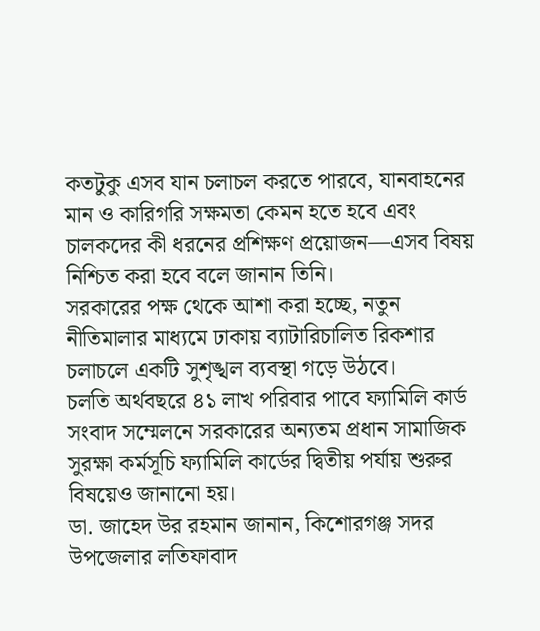কতটুকু এসব যান চলাচল করতে পারবে, যানবাহনের মান ও কারিগরি সক্ষমতা কেমন হতে হবে এবং চালকদের কী ধরনের প্রশিক্ষণ প্রয়োজন—এসব বিষয় নিশ্চিত করা হবে বলে জানান তিনি।
সরকারের পক্ষ থেকে আশা করা হচ্ছে, নতুন নীতিমালার মাধ্যমে ঢাকায় ব্যাটারিচালিত রিকশার চলাচলে একটি সুশৃঙ্খল ব্যবস্থা গড়ে উঠবে।
চলতি অর্থবছরে ৪১ লাখ পরিবার পাবে ফ্যামিলি কার্ড
সংবাদ সম্মেলনে সরকারের অন্যতম প্রধান সামাজিক সুরক্ষা কর্মসূচি ফ্যামিলি কার্ডের দ্বিতীয় পর্যায় শুরুর বিষয়েও জানানো হয়।
ডা. জাহেদ উর রহমান জানান, কিশোরগঞ্জ সদর উপজেলার লতিফাবাদ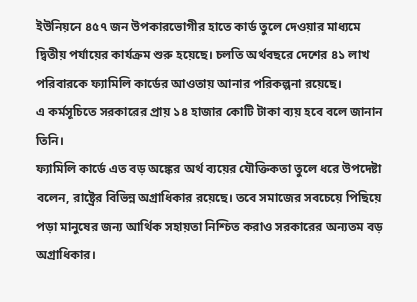ইউনিয়নে ৪৫৭ জন উপকারভোগীর হাতে কার্ড তুলে দেওয়ার মাধ্যমে দ্বিতীয় পর্যায়ের কার্যক্রম শুরু হয়েছে। চলতি অর্থবছরে দেশের ৪১ লাখ পরিবারকে ফ্যামিলি কার্ডের আওতায় আনার পরিকল্পনা রয়েছে।
এ কর্মসূচিতে সরকারের প্রায় ১৪ হাজার কোটি টাকা ব্যয় হবে বলে জানান তিনি।
ফ্যামিলি কার্ডে এত বড় অঙ্কের অর্থ ব্যয়ের যৌক্তিকতা তুলে ধরে উপদেষ্টা বলেন, রাষ্ট্রের বিভিন্ন অগ্রাধিকার রয়েছে। তবে সমাজের সবচেয়ে পিছিয়ে পড়া মানুষের জন্য আর্থিক সহায়তা নিশ্চিত করাও সরকারের অন্যতম বড় অগ্রাধিকার।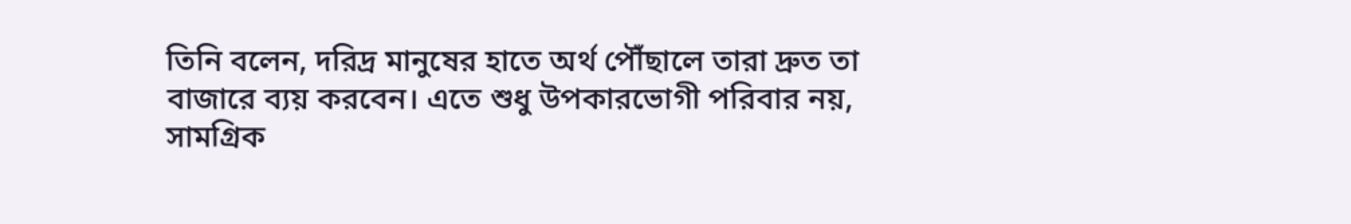তিনি বলেন, দরিদ্র মানুষের হাতে অর্থ পৌঁছালে তারা দ্রুত তা বাজারে ব্যয় করবেন। এতে শুধু উপকারভোগী পরিবার নয়, সামগ্রিক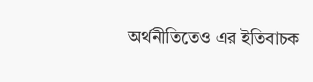অর্থনীতিতেও এর ইতিবাচক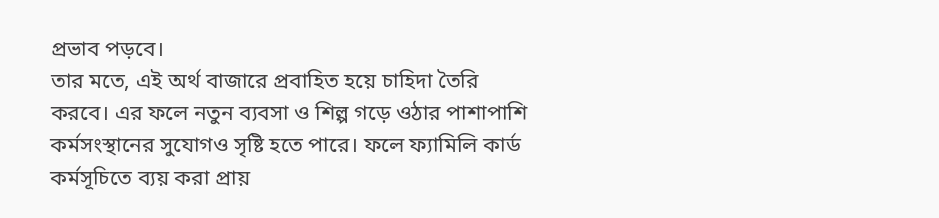প্রভাব পড়বে।
তার মতে, এই অর্থ বাজারে প্রবাহিত হয়ে চাহিদা তৈরি করবে। এর ফলে নতুন ব্যবসা ও শিল্প গড়ে ওঠার পাশাপাশি কর্মসংস্থানের সুযোগও সৃষ্টি হতে পারে। ফলে ফ্যামিলি কার্ড কর্মসূচিতে ব্যয় করা প্রায়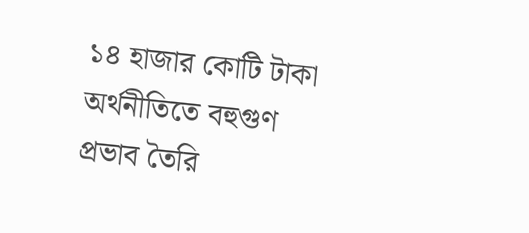১৪ হাজার কোটি টাকা অর্থনীতিতে বহুগুণ প্রভাব তৈরি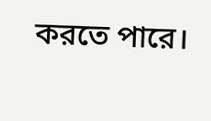করতে পারে।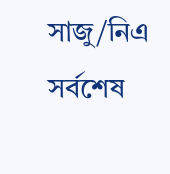সাজু/নিএ
সর্বশেষ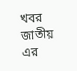খবর
জাতীয় এর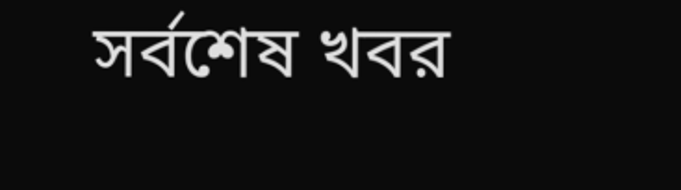সর্বশেষ খবর